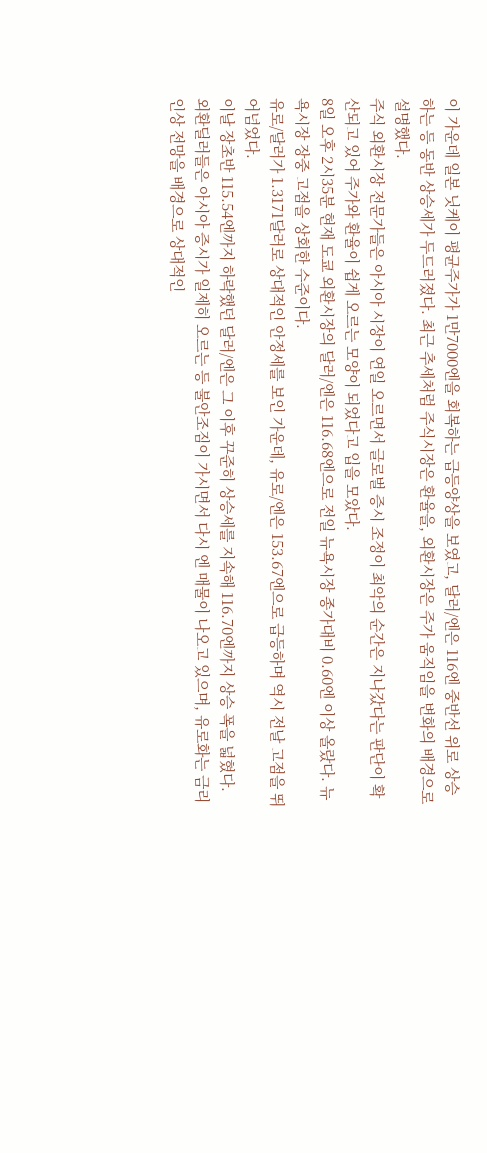이 가운데 일본 닛케이 평균주가가 1만7000엔을 회복하는 급등양상을 보였고, 달러/엔은 116엔 중반선 위로 상승하는 등 동반 상승세가 두드러졌다. 최근 추세처럼 주식시장은 환율을, 외환시장은 주가 움직임을 변화의 배경으로 설명했다.
주식 외환시장 전문가들은 아시아 시장이 연일 오르면서 글로벌 증시 조정이 최악의 순간은 지나갔다는 판단이 확산되고 있어 주가와 환율이 쉽게 오르는 모양이 되었다고 입을 모았다.
8일 오후 2시35분 현재 도쿄 외환시장의 달러/엔은 116.68엔으로 전일 뉴욕시장 종가대비 0.60엔 이상 올랐다. 뉴욕시장 장중 고점을 상회한 수준이다.
유로/달러가 1.3171달러로 상대적인 안정세를 보인 가운데, 유로/엔은 153.67엔으로 급등하며 역시 전날 고점을 뛰어넘었다.
이날 장초반 115.54엔까지 하락했던 달러/엔은 그 이후 꾸준히 상승세를 지속해 116.70엔까지 상승 폭을 넓혔다.
외환딜러들은 아시아 증시가 일제히 오르는 등 불안조짐이 가시면서 다시 엔 매물이 나오고 있으며, 유로화는 금리인상 전망을 배경으로 상대적인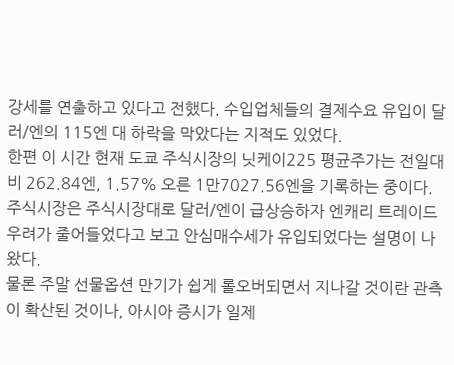강세를 연출하고 있다고 전했다. 수입업체들의 결제수요 유입이 달러/엔의 115엔 대 하락을 막았다는 지적도 있었다.
한편 이 시간 현재 도쿄 주식시장의 닛케이225 평균주가는 전일대비 262.84엔, 1.57% 오른 1만7027.56엔을 기록하는 중이다.
주식시장은 주식시장대로 달러/엔이 급상승하자 엔캐리 트레이드 우려가 줄어들었다고 보고 안심매수세가 유입되었다는 설명이 나왔다.
물론 주말 선물옵션 만기가 쉽게 롤오버되면서 지나갈 것이란 관측이 확산된 것이나, 아시아 증시가 일제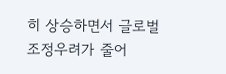히 상승하면서 글로벌 조정우려가 줄어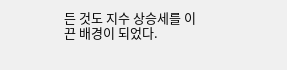든 것도 지수 상승세를 이끈 배경이 되었다.